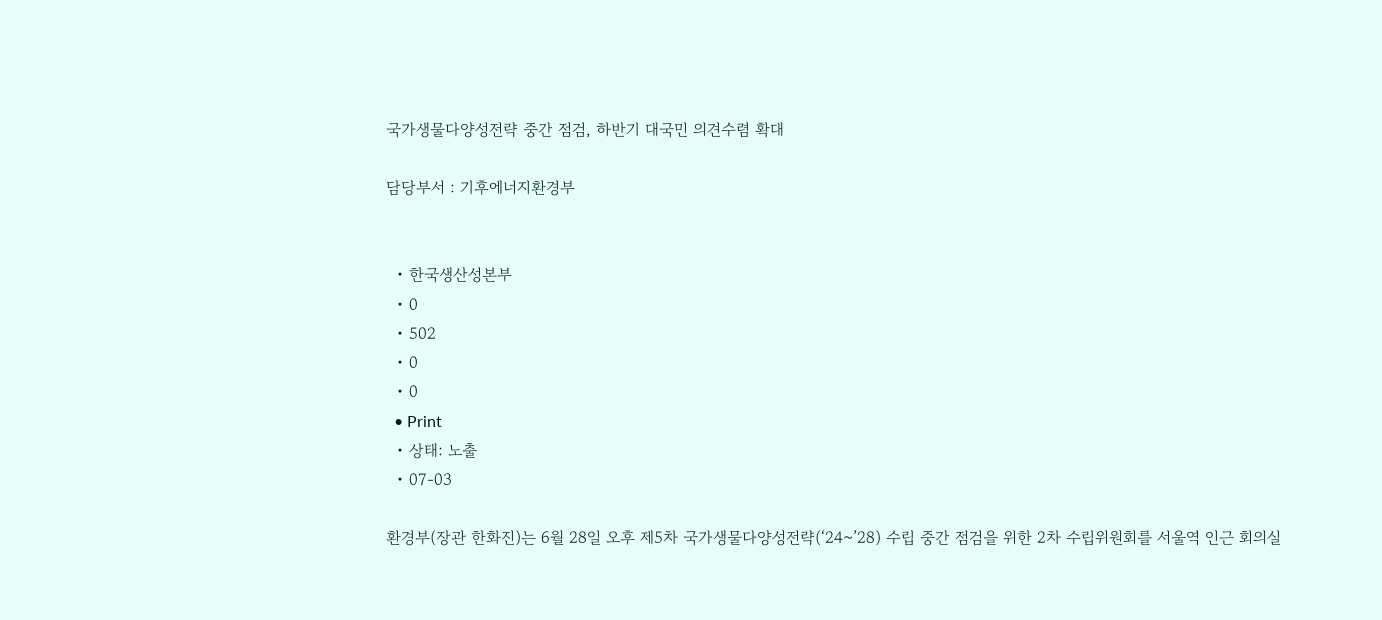국가생물다양성전략 중간 점검, 하반기 대국민 의견수렴 확대

담당부서 : 기후에너지환경부


  • 한국생산성본부
  • 0
  • 502
  • 0
  • 0
  • Print
  • 상태: 노출
  • 07-03

환경부(장관 한화진)는 6월 28일 오후 제5차 국가생물다양성전략(‘24~’28) 수립 중간 점검을 위한 2차 수립위원회를 서울역 인근 회의실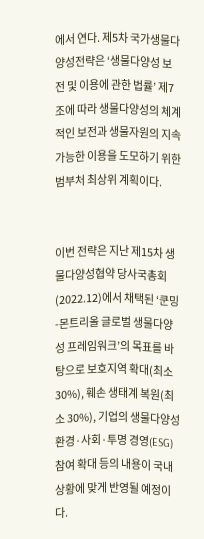에서 연다. 제5차 국가생물다양성전략은 ‘생물다양성 보전 및 이용에 관한 법률’ 제7조에 따라 생물다양성의 체계적인 보전과 생물자원의 지속가능한 이용을 도모하기 위한 범부처 최상위 계획이다.


이번 전략은 지난 제15차 생물다양성협약 당사국총회(2022.12)에서 채택된 ‘쿤밍-몬트리올 글로벌 생물다양성 프레임워크’의 목표를 바탕으로 보호지역 확대(최소 30%), 훼손 생태계 복원(최소 30%), 기업의 생물다양성 환경·사회·투명 경영(ESG) 참여 확대 등의 내용이 국내 상황에 맞게 반영될 예정이다.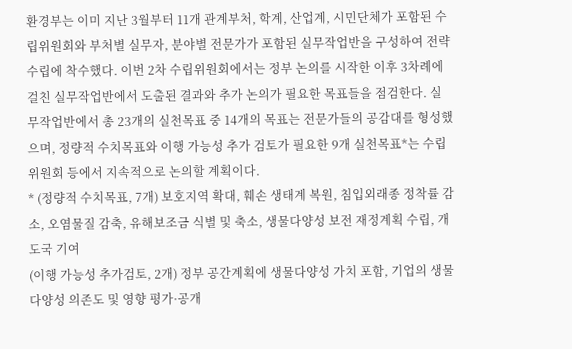환경부는 이미 지난 3월부터 11개 관계부처, 학계, 산업계, 시민단체가 포함된 수립위원회와 부처별 실무자, 분야별 전문가가 포함된 실무작업반을 구성하여 전략 수립에 착수했다. 이번 2차 수립위원회에서는 정부 논의를 시작한 이후 3차례에 걸친 실무작업반에서 도출된 결과와 추가 논의가 필요한 목표들을 점검한다. 실무작업반에서 총 23개의 실천목표 중 14개의 목표는 전문가들의 공감대를 형성했으며, 정량적 수치목표와 이행 가능성 추가 검토가 필요한 9개 실천목표*는 수립위원회 등에서 지속적으로 논의할 계획이다.
* (정량적 수치목표, 7개) 보호지역 확대, 훼손 생태계 복원, 침입외래종 정착률 감소, 오염물질 감축, 유해보조금 식별 및 축소, 생물다양성 보전 재정계획 수립, 개도국 기여
(이행 가능성 추가검토, 2개) 정부 공간계획에 생물다양성 가치 포함, 기업의 생물다양성 의존도 및 영향 평가·공개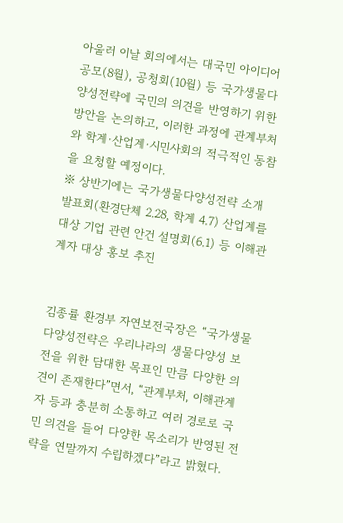아울러 이날 회의에서는 대국민 아이디어 공모(8월), 공청회(10월) 등 국가생물다양성전략에 국민의 의견을 반영하기 위한 방안을 논의하고, 이러한 과정에 관계부처와 학계·산업계·시민사회의 적극적인 동참을 요청할 예정이다.
※ 상반기에는 국가생물다양성전략 소개 발표회(환경단체 2.28, 학계 4.7) 산업계를 대상 기업 관련 안건 설명회(6.1) 등 이해관계자 대상 홍보 추진


김종률 환경부 자연보전국장은 “국가생물다양성전략은 우리나라의 생물다양성 보전을 위한 담대한 목표인 만큼 다양한 의견이 존재한다”면서, “관계부처, 이해관계자 등과 충분히 소통하고 여러 경로로 국민 의견을 들어 다양한 목소리가 반영된 전략을 연말까지 수립하겠다”라고 밝혔다.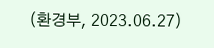(환경부, 2023.06.27)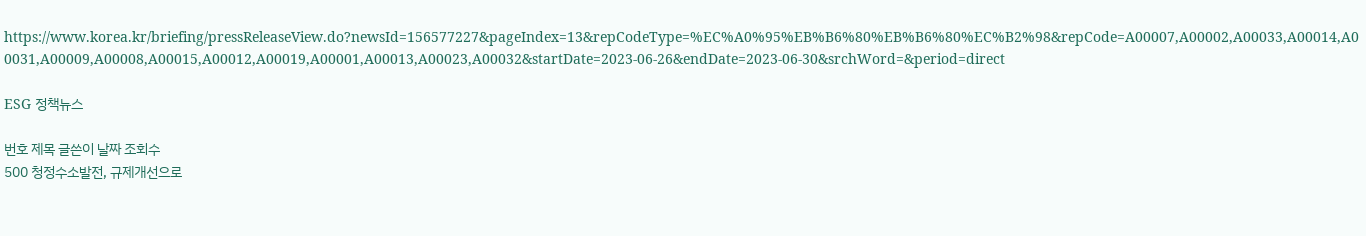https://www.korea.kr/briefing/pressReleaseView.do?newsId=156577227&pageIndex=13&repCodeType=%EC%A0%95%EB%B6%80%EB%B6%80%EC%B2%98&repCode=A00007,A00002,A00033,A00014,A00031,A00009,A00008,A00015,A00012,A00019,A00001,A00013,A00023,A00032&startDate=2023-06-26&endDate=2023-06-30&srchWord=&period=direct

ESG 정책뉴스

번호 제목 글쓴이 날짜 조회수
500 청정수소발전, 규제개선으로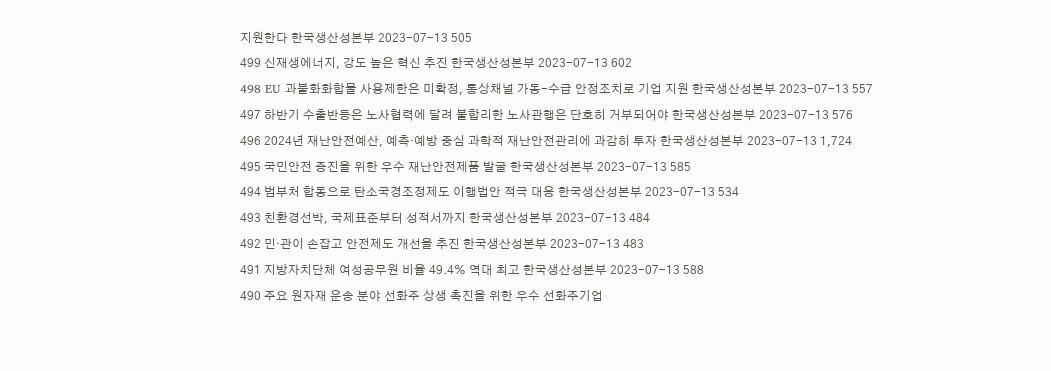지원한다 한국생산성본부 2023-07-13 505
499 신재생에너지, 강도 높은 혁신 추진 한국생산성본부 2023-07-13 602
498 EU 과불화화합물 사용제한은 미확정, 통상채널 가동-수급 안정조치로 기업 지원 한국생산성본부 2023-07-13 557
497 하반기 수출반등은 노사협력에 달려 불합리한 노사관행은 단호히 거부되어야 한국생산성본부 2023-07-13 576
496 2024년 재난안전예산, 예측·예방 중심 과학적 재난안전관리에 과감히 투자 한국생산성본부 2023-07-13 1,724
495 국민안전 증진을 위한 우수 재난안전제품 발굴 한국생산성본부 2023-07-13 585
494 범부처 합동으로 탄소국경조정제도 이행법안 적극 대응 한국생산성본부 2023-07-13 534
493 친환경선박, 국제표준부터 성적서까지 한국생산성본부 2023-07-13 484
492 민·관이 손잡고 안전제도 개선을 추진 한국생산성본부 2023-07-13 483
491 지방자치단체 여성공무원 비율 49.4% 역대 최고 한국생산성본부 2023-07-13 588
490 주요 원자재 운송 분야 선화주 상생 촉진을 위한 우수 선화주기업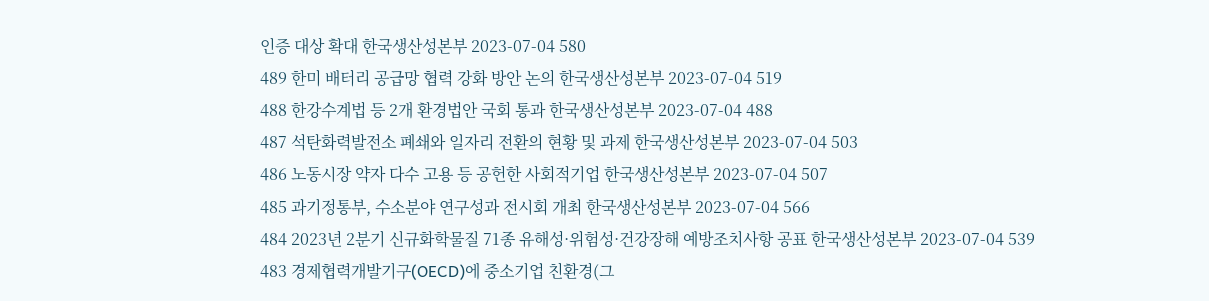인증 대상 확대 한국생산성본부 2023-07-04 580
489 한미 배터리 공급망 협력 강화 방안 논의 한국생산성본부 2023-07-04 519
488 한강수계법 등 2개 환경법안 국회 통과 한국생산성본부 2023-07-04 488
487 석탄화력발전소 폐쇄와 일자리 전환의 현황 및 과제 한국생산성본부 2023-07-04 503
486 노동시장 약자 다수 고용 등 공헌한 사회적기업 한국생산성본부 2023-07-04 507
485 과기정통부, 수소분야 연구성과 전시회 개최 한국생산성본부 2023-07-04 566
484 2023년 2분기 신규화학물질 71종 유해성·위험성·건강장해 예방조치사항 공표 한국생산성본부 2023-07-04 539
483 경제협력개발기구(OECD)에 중소기업 친환경(그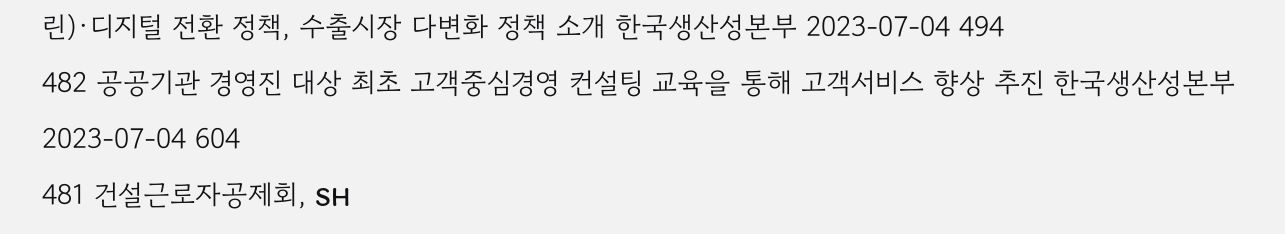린)·디지털 전환 정책, 수출시장 다변화 정책 소개 한국생산성본부 2023-07-04 494
482 공공기관 경영진 대상 최초 고객중심경영 컨설팅 교육을 통해 고객서비스 향상 추진 한국생산성본부 2023-07-04 604
481 건설근로자공제회, SH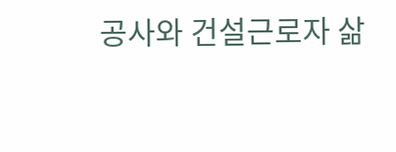공사와 건설근로자 삶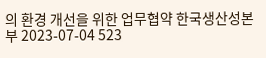의 환경 개선을 위한 업무협약 한국생산성본부 2023-07-04 523